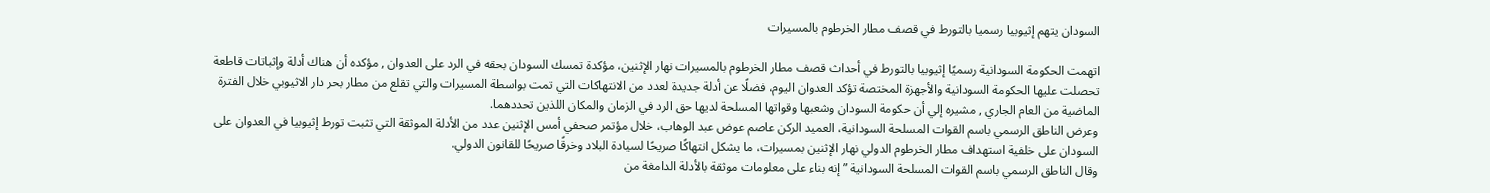السودان يتهم إثيوبيا رسميا بالتورط في قصف مطار الخرطوم بالمسيرات

اتهمت الحكومة السودانية رسميًا إثيوبيا بالتورط في أحداث قصف مطار الخرطوم بالمسيرات نهار الإثنين، مؤكدة تمسك السودان بحقه في الرد على العدوان , مؤكده أن هناك أدلة وإثباتات قاطعة تحصلت عليها الحكومة السودانية والأجهزة المختصة تؤكد العدوان اليوم، فضلًا عن أدلة جديدة لعدد من الانتهاكات التي تمت بواسطة المسيرات والتي تقلع من مطار بحر دار الاثيوبي خلال الفترة الماضية من العام الجاري , مشيره إلي أن حكومة السودان وشعبها وقواتها المسلحة لديها حق الرد في الزمان والمكان اللذين تحددهما.
وعرض الناطق الرسمي باسم القوات المسلحة السودانية، العميد الركن عاصم عوض عبد الوهاب، خلال مؤتمر صحفي أمس الإثنين عدد من الأدلة الموثقة التي تثبت تورط إثيوبيا في العدوان على السودان على خلفية استهداف مطار الخرطوم الدولي نهار الإثنين بمسيرات، ما يشكل انتهاكًا صريحًا لسيادة البلاد وخرقًا صريحًا للقانون الدولي.
وقال الناطق الرسمي باسم القوات المسلحة السودانية ” إنه بناء على معلومات موثقة بالأدلة الدامغة من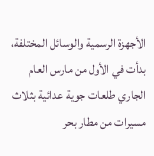الأجهزة الرسمية والوسائل المختلفة، بدأت في الأول من مارس العام الجاري طلعات جوية عدائية بثلاث مسيرات من مطار بحر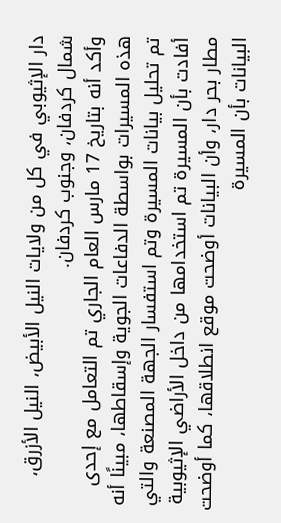دار الإثيوبي في كل من ولايات النيل الأبيض، النيل الأزرق، شمال كردفان، وجنوب كردفان.
وأكد أنه بتاريخ 17 مارس العام الجاري تم التعامل مع إحدى هذه المسيرات بواسطة الدفاعات الجوية وإسقاطها، مبينًا أنه تم تحليل بيانات المسيرة وتم استفسار الجهة المصنعة والتي أفادت بأن المسيرة تم استخدامها من داخل الأراضي الإثيوبية مطار بحر دار، وأن البيانات أوضحت موقع انطلاقها، كما أوضحت البيانات بأن المسيرة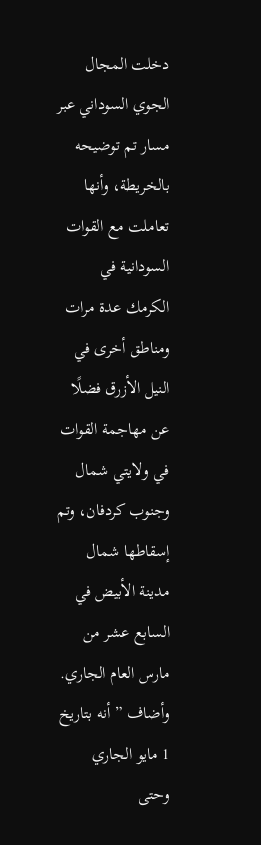دخلت المجال الجوي السوداني عبر مسار تم توضيحه بالخريطة، وأنها تعاملت مع القوات السودانية في الكرمك عدة مرات ومناطق أخرى في النيل الأزرق فضلًا عن مهاجمة القوات في ولايتي شمال وجنوب كردفان، وتم إسقاطها شمال مدينة الأبيض في السابع عشر من مارس العام الجاري.
وأضاف ” أنه بتاريخ 1 مايو الجاري وحتى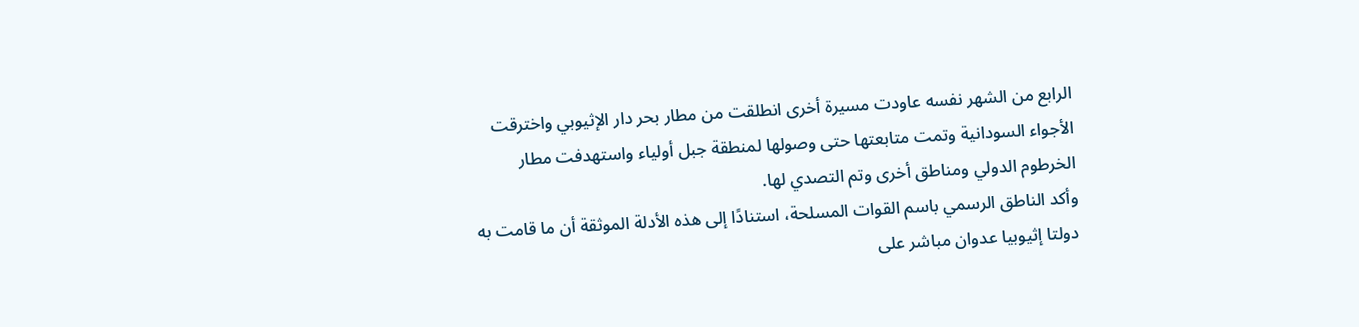الرابع من الشهر نفسه عاودت مسيرة أخرى انطلقت من مطار بحر دار الإثيوبي واخترقت الأجواء السودانية وتمت متابعتها حتى وصولها لمنطقة جبل أولياء واستهدفت مطار الخرطوم الدولي ومناطق أخرى وتم التصدي لها.
وأكد الناطق الرسمي باسم القوات المسلحة، استنادًا إلى هذه الأدلة الموثقة أن ما قامت به دولتا إثيوبيا عدوان مباشر على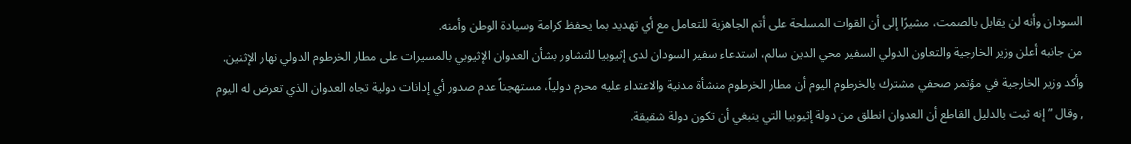السودان وأنه لن يقابل بالصمت، مشيرًا إلى أن القوات المسلحة على أتم الجاهزية للتعامل مع أي تهديد بما يحفظ كرامة وسيادة الوطن وأمنه.
من جانبه أعلن وزير الخارجية والتعاون الدولي السفير محي الدين سالم، استدعاء سفير السودان لدى إثيوبيا للتشاور بشأن العدوان الإثيوبي بالمسيرات على مطار الخرطوم الدولي نهار الإثنين.
وأكد وزير الخارجية في مؤتمر صحفي مشترك بالخرطوم اليوم أن مطار الخرطوم منشأة مدنية والاعتداء عليه محرم دولياً، مستهجناً عدم صدور أي إدانات دولية تجاه العدوان الذي تعرض له اليوم , وقال ” إنه ثبت بالدليل القاطع أن العدوان انطلق من دولة إثيوبيا التي ينبغي أن تكون دولة شقيقة.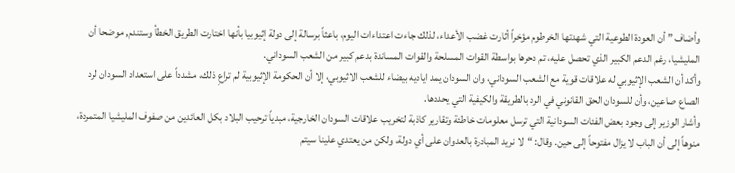وأضاف ” أن العودة الطوعية التي شهدتها الخرطوم مؤخراً أثارت غضب الأعداء، لذلك جاءت اعتداءات اليوم، باعثاً برسالة إلى دولة إثيوبيا بأنها اختارت الطريق الخطأ وستندم, موضحا أن المليشيا، رغم الدعم الكبير الذي تحصل عليه، تم دحرها بواسطة القوات المسلحة والقوات المساندة بدعم كبير من الشعب السوداني.
وأكد أن الشعب الإثيوبي له علاقات قوية مع الشعب السوداني، وان السودان يمد اياديه بيضاء للشعب الاثيوبي، إلا أن الحكومة الإثيوبية لم تراعِ ذلك، مشدداً على استعداد السودان لرد الصاع صاعين، وأن للسودان الحق القانوني في الرد بالطريقة والكيفية التي يحددها.
وأشار الوزير إلى وجود بعض الفئات السودانية التي ترسل معلومات خاطئة وتقارير كاذبة لتخريب علاقات السودان الخارجية، مبدياً ترحيب البلاد بكل العائدين من صفوف المليشيا المتمردة، منوهاً إلى أن الباب لا يزال مفتوحاً إلى حين. وقال: “لا نريد المبادرة بالعدوان على أي دولة، ولكن من يعتدي علينا سيتم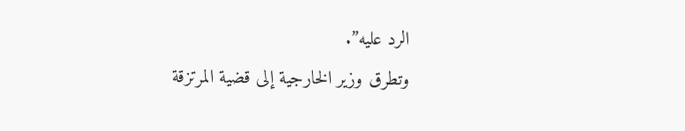الرد عليه”.
وتطرق وزير الخارجية إلى قضية المرتزقة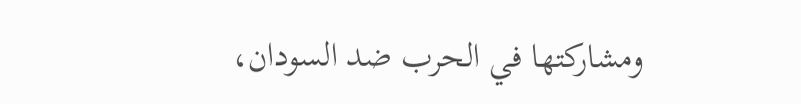ومشاركتها في الحرب ضد السودان،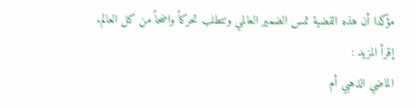مؤكدا أن هذه القضية تمس الضمير العالمي وتتطلب تحركاً واضحاً من كل العالم.
إقرأ المزيد :
الماضي الذهبي أم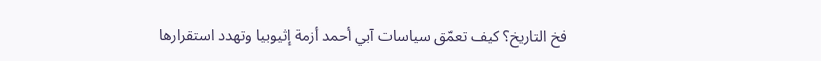فخ التاريخ؟ كيف تعمّق سياسات آبي أحمد أزمة إثيوبيا وتهدد استقرارها